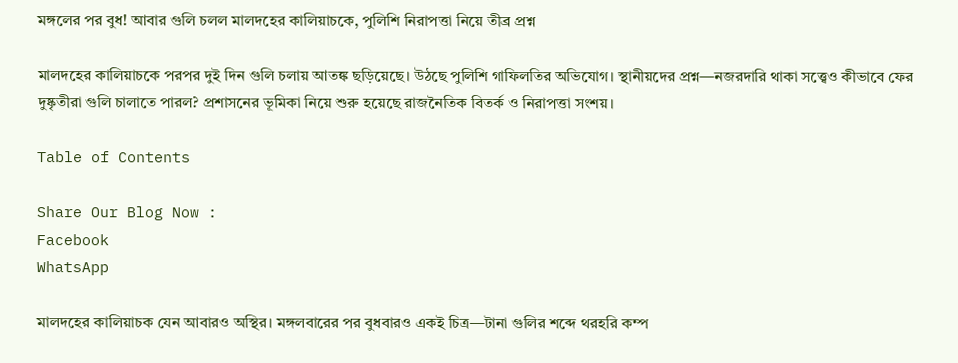মঙ্গলের পর বুধ! আবার গুলি চলল মালদহের কালিয়াচকে, পুলিশি নিরাপত্তা নিয়ে তীব্র প্রশ্ন

মালদহের কালিয়াচকে পরপর দুই দিন গুলি চলায় আতঙ্ক ছড়িয়েছে। উঠছে পুলিশি গাফিলতির অভিযোগ। স্থানীয়দের প্রশ্ন—নজরদারি থাকা সত্ত্বেও কীভাবে ফের দুষ্কৃতীরা গুলি চালাতে পারল? প্রশাসনের ভূমিকা নিয়ে শুরু হয়েছে রাজনৈতিক বিতর্ক ও নিরাপত্তা সংশয়।

Table of Contents

Share Our Blog Now :
Facebook
WhatsApp

মালদহের কালিয়াচক যেন আবারও অস্থির। মঙ্গলবারের পর বুধবারও একই চিত্র—টানা গুলির শব্দে থরহরি কম্প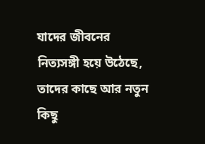যাদের জীবনের নিত্যসঙ্গী হয়ে উঠেছে, তাদের কাছে আর নতুন কিছু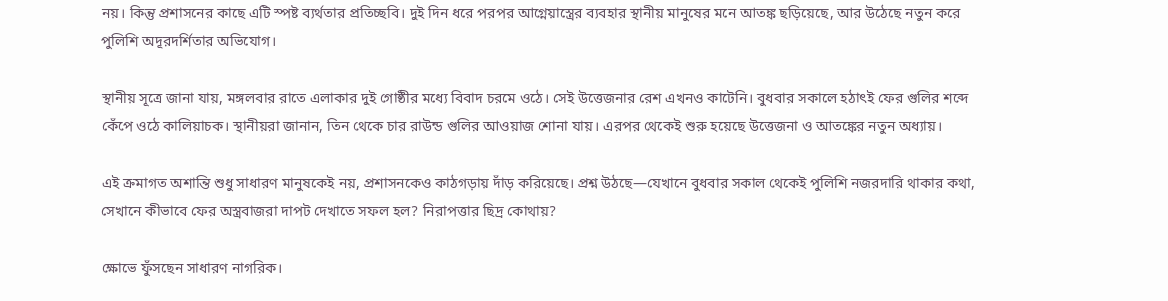নয়। কিন্তু প্রশাসনের কাছে এটি স্পষ্ট ব্যর্থতার প্রতিচ্ছবি। দুই দিন ধরে পরপর আগ্নেয়াস্ত্রের ব্যবহার স্থানীয় মানুষের মনে আতঙ্ক ছড়িয়েছে, আর উঠেছে নতুন করে পুলিশি অদূরদর্শিতার অভিযোগ।

স্থানীয় সূত্রে জানা যায়, মঙ্গলবার রাতে এলাকার দুই গোষ্ঠীর মধ্যে বিবাদ চরমে ওঠে। সেই উত্তেজনার রেশ এখনও কাটেনি। বুধবার সকালে হঠাৎই ফের গুলির শব্দে কেঁপে ওঠে কালিয়াচক। স্থানীয়রা জানান, তিন থেকে চার রাউন্ড গুলির আওয়াজ শোনা যায়। এরপর থেকেই শুরু হয়েছে উত্তেজনা ও আতঙ্কের নতুন অধ্যায়।

এই ক্রমাগত অশান্তি শুধু সাধারণ মানুষকেই নয়, প্রশাসনকেও কাঠগড়ায় দাঁড় করিয়েছে। প্রশ্ন উঠছে—যেখানে বুধবার সকাল থেকেই পুলিশি নজরদারি থাকার কথা, সেখানে কীভাবে ফের অস্ত্রবাজরা দাপট দেখাতে সফল হল? নিরাপত্তার ছিদ্র কোথায়?

ক্ষোভে ফুঁসছেন সাধারণ নাগরিক।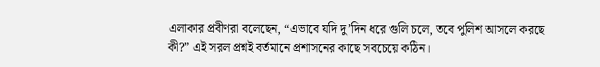এলাকার প্রবীণরা বলেছেন, “এভাবে যদি দু’দিন ধরে গুলি চলে, তবে পুলিশ আসলে করছে কী?” এই সরল প্রশ্নই বর্তমানে প্রশাসনের কাছে সবচেয়ে কঠিন।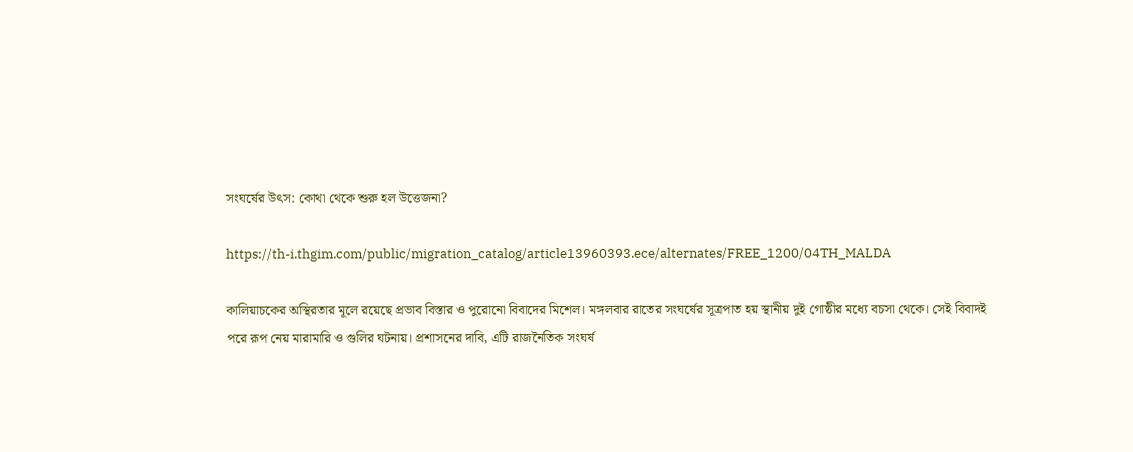সংঘর্ষের উৎস: কোথা থেকে শুরু হল উত্তেজনা?

https://th-i.thgim.com/public/migration_catalog/article13960393.ece/alternates/FREE_1200/04TH_MALDA

কালিয়াচকের অস্থিরতার মূলে রয়েছে প্রভাব বিস্তার ও পুরোনো বিবাদের মিশেল। মঙ্গলবার রাতের সংঘর্ষের সূত্রপাত হয় স্থানীয় দুই গোষ্ঠীর মধ্যে বচসা থেকে। সেই বিবাদই পরে রূপ নেয় মারামারি ও গুলির ঘটনায়। প্রশাসনের দাবি, এটি রাজনৈতিক সংঘর্ষ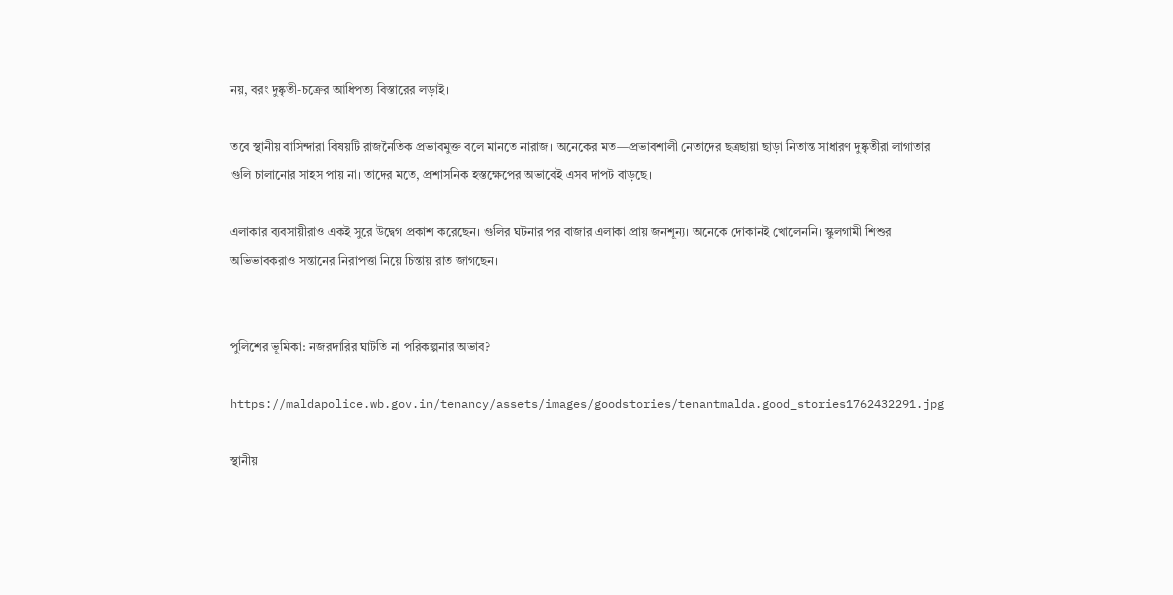নয়, বরং দুষ্কৃতী-চক্রের আধিপত্য বিস্তারের লড়াই।

তবে স্থানীয় বাসিন্দারা বিষয়টি রাজনৈতিক প্রভাবমুক্ত বলে মানতে নারাজ। অনেকের মত—প্রভাবশালী নেতাদের ছত্রছায়া ছাড়া নিতান্ত সাধারণ দুষ্কৃতীরা লাগাতার গুলি চালানোর সাহস পায় না। তাদের মতে, প্রশাসনিক হস্তক্ষেপের অভাবেই এসব দাপট বাড়ছে।

এলাকার ব্যবসায়ীরাও একই সুরে উদ্বেগ প্রকাশ করেছেন। গুলির ঘটনার পর বাজার এলাকা প্রায় জনশূন্য। অনেকে দোকানই খোলেননি। স্কুলগামী শিশুর অভিভাবকরাও সন্তানের নিরাপত্তা নিয়ে চিন্তায় রাত জাগছেন।


পুলিশের ভূমিকা: নজরদারির ঘাটতি না পরিকল্পনার অভাব?

https://maldapolice.wb.gov.in/tenancy/assets/images/goodstories/tenantmalda.good_stories1762432291.jpg

স্থানীয়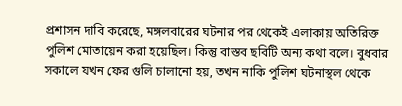প্রশাসন দাবি করেছে, মঙ্গলবারের ঘটনার পর থেকেই এলাকায় অতিরিক্ত পুলিশ মোতায়েন করা হয়েছিল। কিন্তু বাস্তব ছবিটি অন্য কথা বলে। বুধবার সকালে যখন ফের গুলি চালানো হয়, তখন নাকি পুলিশ ঘটনাস্থল থেকে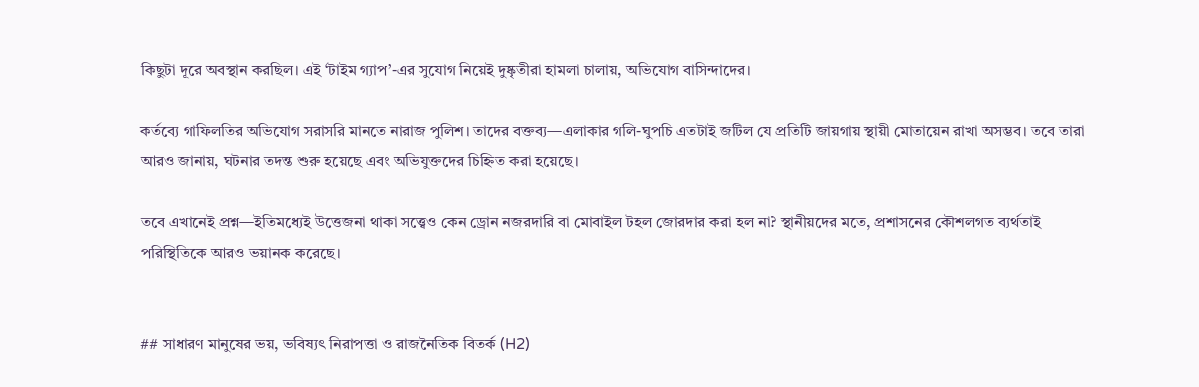কিছুটা দূরে অবস্থান করছিল। এই ‘টাইম গ্যাপ’-এর সুযোগ নিয়েই দুষ্কৃতীরা হামলা চালায়, অভিযোগ বাসিন্দাদের।

কর্তব্যে গাফিলতির অভিযোগ সরাসরি মানতে নারাজ পুলিশ। তাদের বক্তব্য—এলাকার গলি-ঘুপচি এতটাই জটিল যে প্রতিটি জায়গায় স্থায়ী মোতায়েন রাখা অসম্ভব। তবে তারা আরও জানায়, ঘটনার তদন্ত শুরু হয়েছে এবং অভিযুক্তদের চিহ্নিত করা হয়েছে।

তবে এখানেই প্রশ্ন—ইতিমধ্যেই উত্তেজনা থাকা সত্ত্বেও কেন ড্রোন নজরদারি বা মোবাইল টহল জোরদার করা হল না? স্থানীয়দের মতে, প্রশাসনের কৌশলগত ব্যর্থতাই পরিস্থিতিকে আরও ভয়ানক করেছে।


## সাধারণ মানুষের ভয়, ভবিষ্যৎ নিরাপত্তা ও রাজনৈতিক বিতর্ক (H2)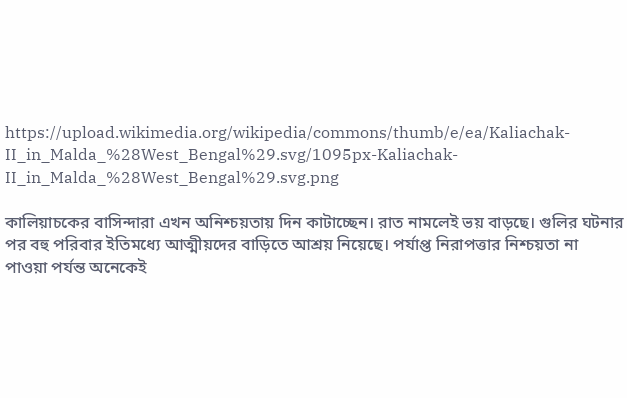https://upload.wikimedia.org/wikipedia/commons/thumb/e/ea/Kaliachak-II_in_Malda_%28West_Bengal%29.svg/1095px-Kaliachak-II_in_Malda_%28West_Bengal%29.svg.png

কালিয়াচকের বাসিন্দারা এখন অনিশ্চয়তায় দিন কাটাচ্ছেন। রাত নামলেই ভয় বাড়ছে। গুলির ঘটনার পর বহু পরিবার ইতিমধ্যে আত্মীয়দের বাড়িতে আশ্রয় নিয়েছে। পর্যাপ্ত নিরাপত্তার নিশ্চয়তা না পাওয়া পর্যন্ত অনেকেই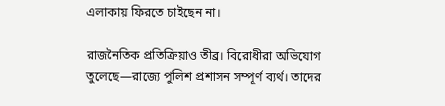এলাকায় ফিরতে চাইছেন না।

রাজনৈতিক প্রতিক্রিয়াও তীব্র। বিরোধীরা অভিযোগ তুলেছে—রাজ্যে পুলিশ প্রশাসন সম্পূর্ণ ব্যর্থ। তাদের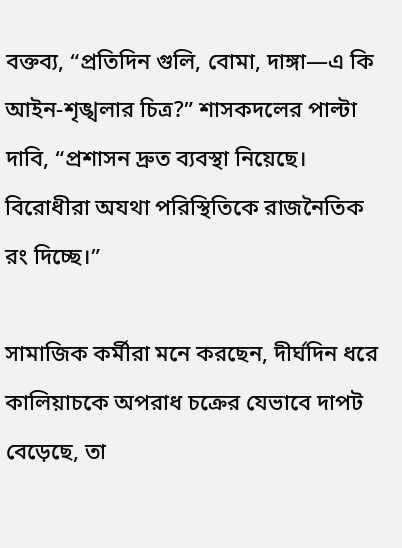বক্তব্য, “প্রতিদিন গুলি, বোমা, দাঙ্গা—এ কি আইন-শৃঙ্খলার চিত্র?” শাসকদলের পাল্টা দাবি, “প্রশাসন দ্রুত ব্যবস্থা নিয়েছে। বিরোধীরা অযথা পরিস্থিতিকে রাজনৈতিক রং দিচ্ছে।”

সামাজিক কর্মীরা মনে করছেন, দীর্ঘদিন ধরে কালিয়াচকে অপরাধ চক্রের যেভাবে দাপট বেড়েছে, তা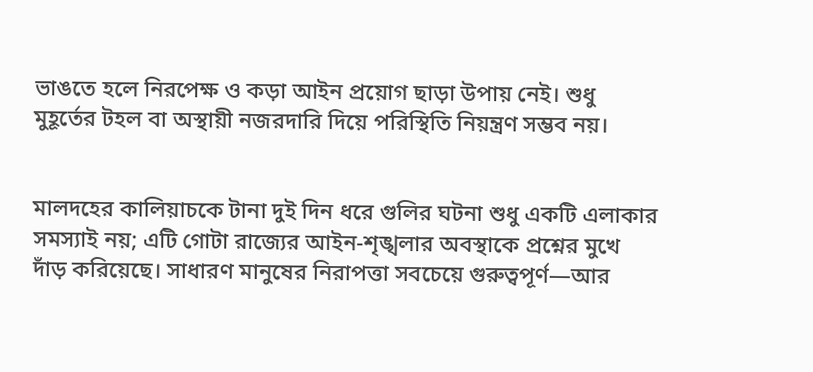ভাঙতে হলে নিরপেক্ষ ও কড়া আইন প্রয়োগ ছাড়া উপায় নেই। শুধু মুহূর্তের টহল বা অস্থায়ী নজরদারি দিয়ে পরিস্থিতি নিয়ন্ত্রণ সম্ভব নয়।


মালদহের কালিয়াচকে টানা দুই দিন ধরে গুলির ঘটনা শুধু একটি এলাকার সমস্যাই নয়; এটি গোটা রাজ্যের আইন-শৃঙ্খলার অবস্থাকে প্রশ্নের মুখে দাঁড় করিয়েছে। সাধারণ মানুষের নিরাপত্তা সবচেয়ে গুরুত্বপূর্ণ—আর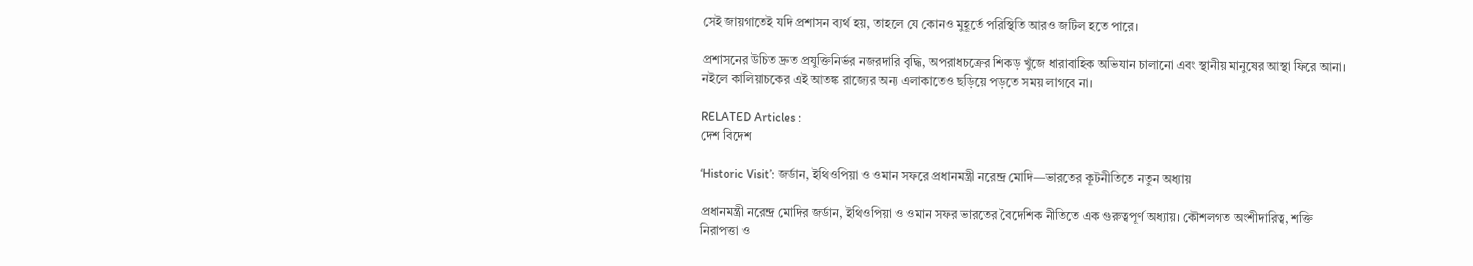সেই জায়গাতেই যদি প্রশাসন ব্যর্থ হয়, তাহলে যে কোনও মুহূর্তে পরিস্থিতি আরও জটিল হতে পারে।

প্রশাসনের উচিত দ্রুত প্রযুক্তিনির্ভর নজরদারি বৃদ্ধি, অপরাধচক্রের শিকড় খুঁজে ধারাবাহিক অভিযান চালানো এবং স্থানীয় মানুষের আস্থা ফিরে আনা। নইলে কালিয়াচকের এই আতঙ্ক রাজ্যের অন্য এলাকাতেও ছড়িয়ে পড়তে সময় লাগবে না।

RELATED Articles :
দেশ বিদেশ

‘Historic Visit’: জর্ডান, ইথিওপিয়া ও ওমান সফরে প্রধানমন্ত্রী নরেন্দ্র মোদি—ভারতের কূটনীতিতে নতুন অধ্যায়

প্রধানমন্ত্রী নরেন্দ্র মোদির জর্ডান, ইথিওপিয়া ও ওমান সফর ভারতের বৈদেশিক নীতিতে এক গুরুত্বপূর্ণ অধ্যায়। কৌশলগত অংশীদারিত্ব, শক্তি নিরাপত্তা ও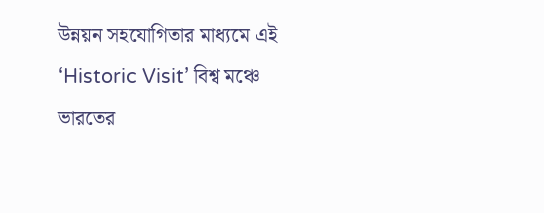উন্নয়ন সহযোগিতার মাধ্যমে এই ‘Historic Visit’ বিশ্ব মঞ্চে ভারতের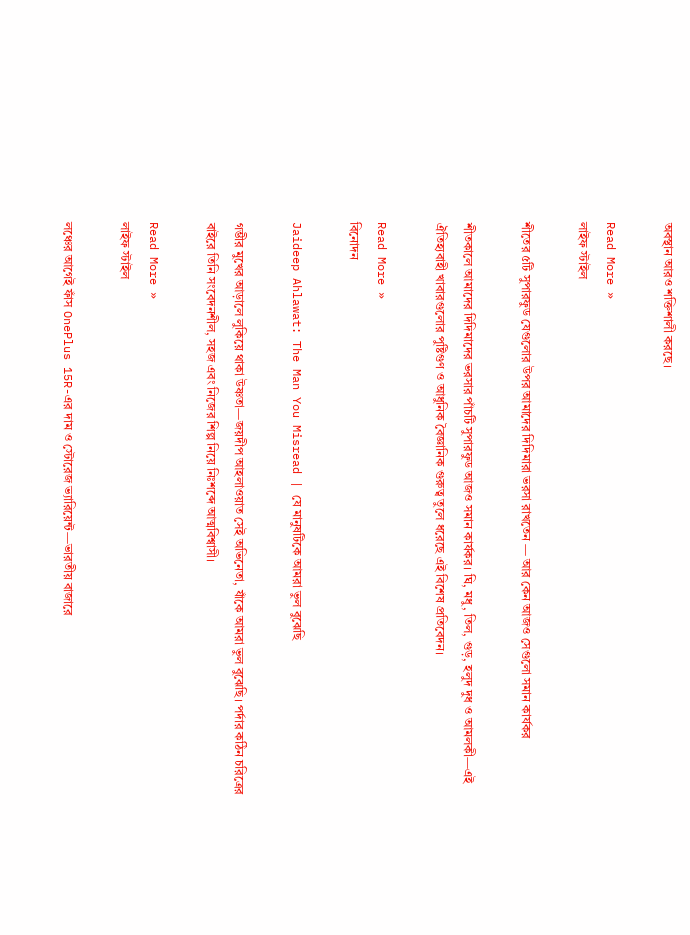অবস্থান আরও শক্তিশালী করছে।

Read More »
লাইফ স্টাইল

শীতের ৫টি সুপারফুড যেগুলোর উপর আমাদের দিদিমারা ভরসা রাখতেন — আর কেন আজও সেগুলো সমান কার্যকর

শীতকালে আমাদের দিদিমাদের ভরসার পাঁচটি সুপারফুড আজও সমান কার্যকর। ঘি, মধু, তিল, গুড়, হলুদ দুধ ও আমলকী—এই ঐতিহ্যবাহী খাবারগুলোর পুষ্টিগুণ ও আধুনিক বৈজ্ঞানিক গুরুত্ব তুলে ধরেছে এই বিশেষ প্রতিবেদন।

Read More »
বিনোদন

Jaideep Ahlawat: The Man You Misread | যে মানুষটিকে আমরা ভুল বুঝেছি

গম্ভীর মুখের আড়ালে লুকিয়ে থাকা উষ্ণতা—জয়দীপ আহলাওয়াত সেই অভিনেতা, যাঁকে আমরা ভুল বুঝেছি। পর্দার কঠিন চরিত্রের বাইরে তিনি সংবেদনশীল, সহজ এবং নিজের শিল্প নিয়ে নিঃশব্দে আত্মবিশ্বাসী।

Read More »
লাইফ স্টাইল

লঞ্চের আগেই ফাঁস OnePlus 15R-এর দাম ও স্টোরেজ ভ্যারিয়েন্ট—ভারতীয় বাজারে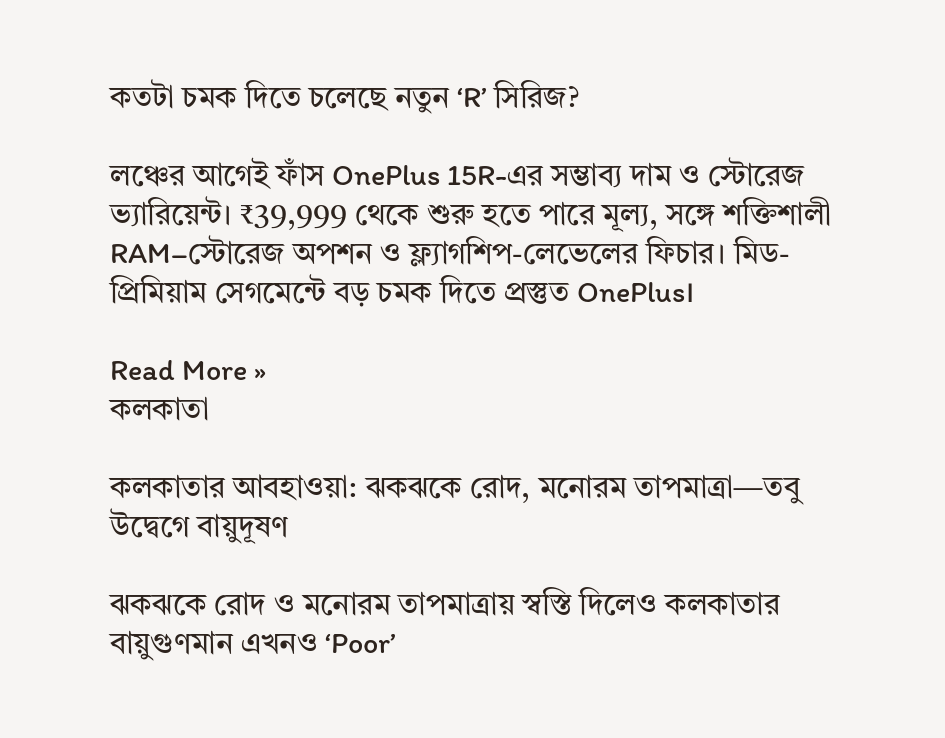কতটা চমক দিতে চলেছে নতুন ‘R’ সিরিজ?

লঞ্চের আগেই ফাঁস OnePlus 15R-এর সম্ভাব্য দাম ও স্টোরেজ ভ্যারিয়েন্ট। ₹39,999 থেকে শুরু হতে পারে মূল্য, সঙ্গে শক্তিশালী RAM–স্টোরেজ অপশন ও ফ্ল্যাগশিপ-লেভেলের ফিচার। মিড-প্রিমিয়াম সেগমেন্টে বড় চমক দিতে প্রস্তুত OnePlus।

Read More »
কলকাতা

কলকাতার আবহাওয়া: ঝকঝকে রোদ, মনোরম তাপমাত্রা—তবু উদ্বেগে বায়ুদূষণ

ঝকঝকে রোদ ও মনোরম তাপমাত্রায় স্বস্তি দিলেও কলকাতার বায়ুগুণমান এখনও ‘Poor’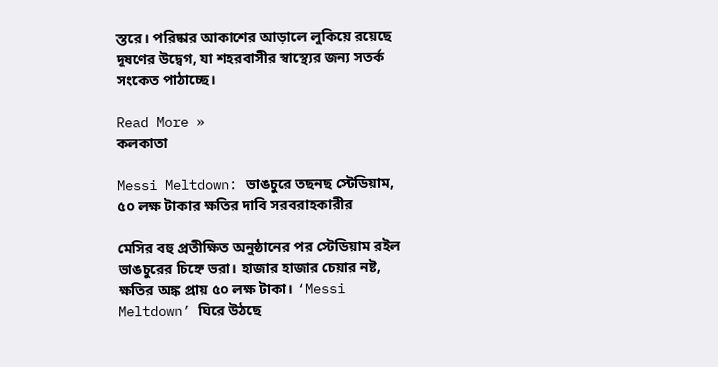স্তরে। পরিষ্কার আকাশের আড়ালে লুকিয়ে রয়েছে দূষণের উদ্বেগ, যা শহরবাসীর স্বাস্থ্যের জন্য সতর্ক সংকেত পাঠাচ্ছে।

Read More »
কলকাতা

Messi Meltdown: ভাঙচুরে তছনছ স্টেডিয়াম, ৫০ লক্ষ টাকার ক্ষতির দাবি সরবরাহকারীর

মেসির বহু প্রতীক্ষিত অনুষ্ঠানের পর স্টেডিয়াম রইল ভাঙচুরের চিহ্নে ভরা। হাজার হাজার চেয়ার নষ্ট, ক্ষতির অঙ্ক প্রায় ৫০ লক্ষ টাকা। ‘Messi Meltdown’ ঘিরে উঠছে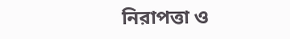নিরাপত্তা ও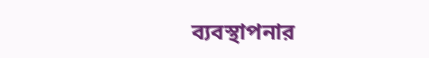ব্যবস্থাপনার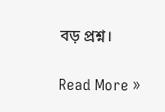বড় প্রশ্ন।

Read More »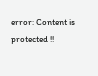error: Content is protected !!